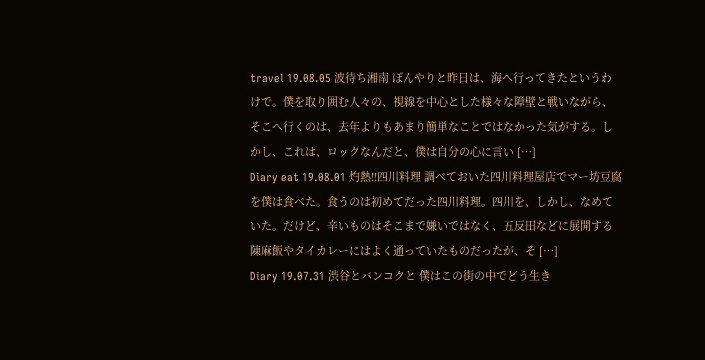travel 19.08.05 波待ち湘南 ぼんやりと昨日は、海へ行ってきたというわけで。僕を取り囲む人々の、視線を中心とした様々な障壁と戦いながら、そこへ行くのは、去年よりもあまり簡単なことではなかった気がする。しかし、これは、ロックなんだと、僕は自分の心に言い […]
Diary eat 19.08.01 灼熱!!四川料理 調べておいた四川料理屋店でマー坊豆腐を僕は食べた。食うのは初めてだった四川料理。四川を、しかし、なめていた。だけど、辛いものはそこまで嫌いではなく、五反田などに展開する陳麻飯やタイカレーにはよく通っていたものだったが、そ […]
Diary 19.07.31 渋谷とバンコクと 僕はこの街の中でどう生き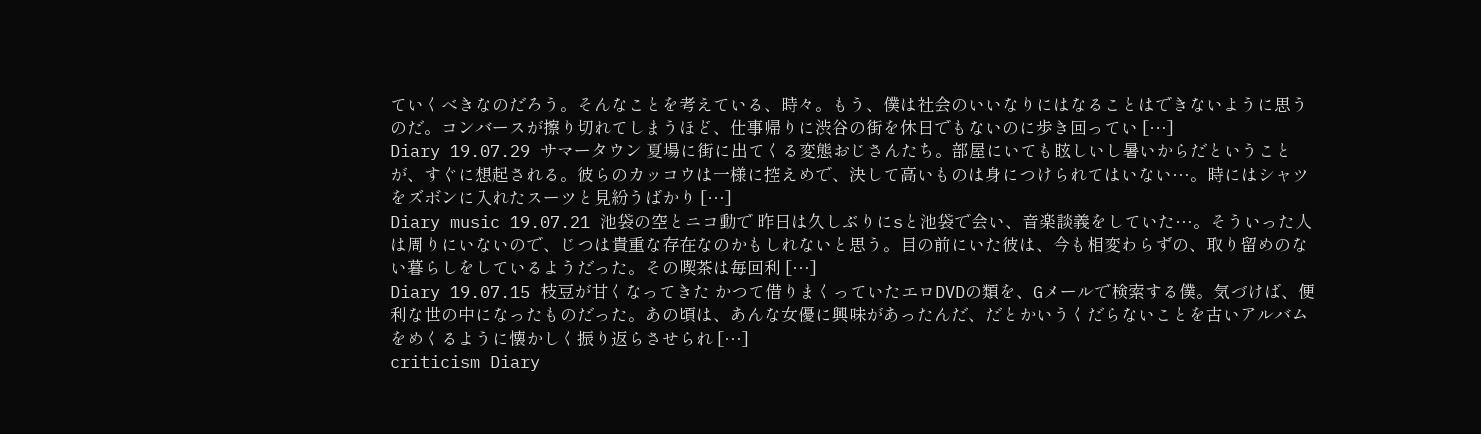ていくべきなのだろう。そんなことを考えている、時々。もう、僕は社会のいいなりにはなることはできないように思うのだ。コンバースが擦り切れてしまうほど、仕事帰りに渋谷の街を休日でもないのに歩き回ってい […]
Diary 19.07.29 サマータウン 夏場に街に出てくる変態おじさんたち。部屋にいても眩しいし暑いからだということが、すぐに想起される。彼らのカッコウは一様に控えめで、決して高いものは身につけられてはいない…。時にはシャツをズボンに入れたスーツと見紛うばかり […]
Diary music 19.07.21 池袋の空とニコ動で 昨日は久しぶりにsと池袋で会い、音楽談義をしていた…。そういった人は周りにいないので、じつは貴重な存在なのかもしれないと思う。目の前にいた彼は、今も相変わらずの、取り留めのない暮らしをしているようだった。その喫茶は毎回利 […]
Diary 19.07.15 枝豆が甘くなってきた かつて借りまくっていたエロDVDの類を、Gメールで検索する僕。気づけば、便利な世の中になったものだった。あの頃は、あんな女優に興味があったんだ、だとかいうくだらないことを古いアルバムをめくるように懐かしく振り返らさせられ […]
criticism Diary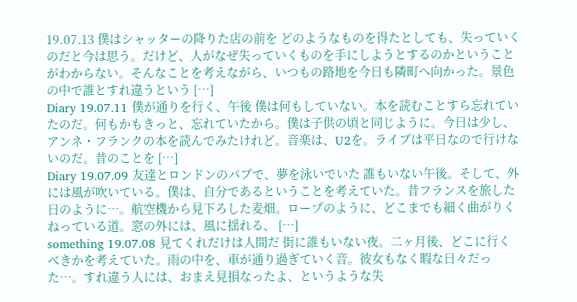19.07.13 僕はシャッターの降りた店の前を どのようなものを得たとしても、失っていくのだと今は思う。だけど、人がなぜ失っていくものを手にしようとするのかということがわからない。そんなことを考えながら、いつもの路地を今日も隣町へ向かった。景色の中で誰とすれ違うという […]
Diary 19.07.11 僕が通りを行く、午後 僕は何もしていない。本を読むことすら忘れていたのだ。何もかもきっと、忘れていたから。僕は子供の頃と同じように。今日は少し、アンネ・フランクの本を読んでみたけれど。音楽は、U2を。ライブは平日なので行けないのだ。昔のことを […]
Diary 19.07.09 友達とロンドンのパブで、夢を泳いでいた 誰もいない午後。そして、外には風が吹いている。僕は、自分であるということを考えていた。昔フランスを旅した日のように…。航空機から見下ろした麦畑。ロープのように、どこまでも細く曲がりくねっている道。窓の外には、風に揺れる、 […]
something 19.07.08 見てくれだけは人間だ 街に誰もいない夜。二ヶ月後、どこに行くべきかを考えていた。雨の中を、車が通り過ぎていく音。彼女もなく暇な日々だった…。すれ違う人には、おまえ見損なったよ、というような失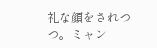礼な顔をされつつ。ミャン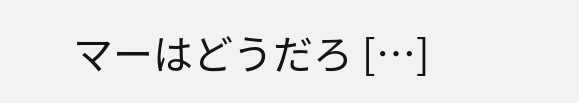マーはどうだろ […]